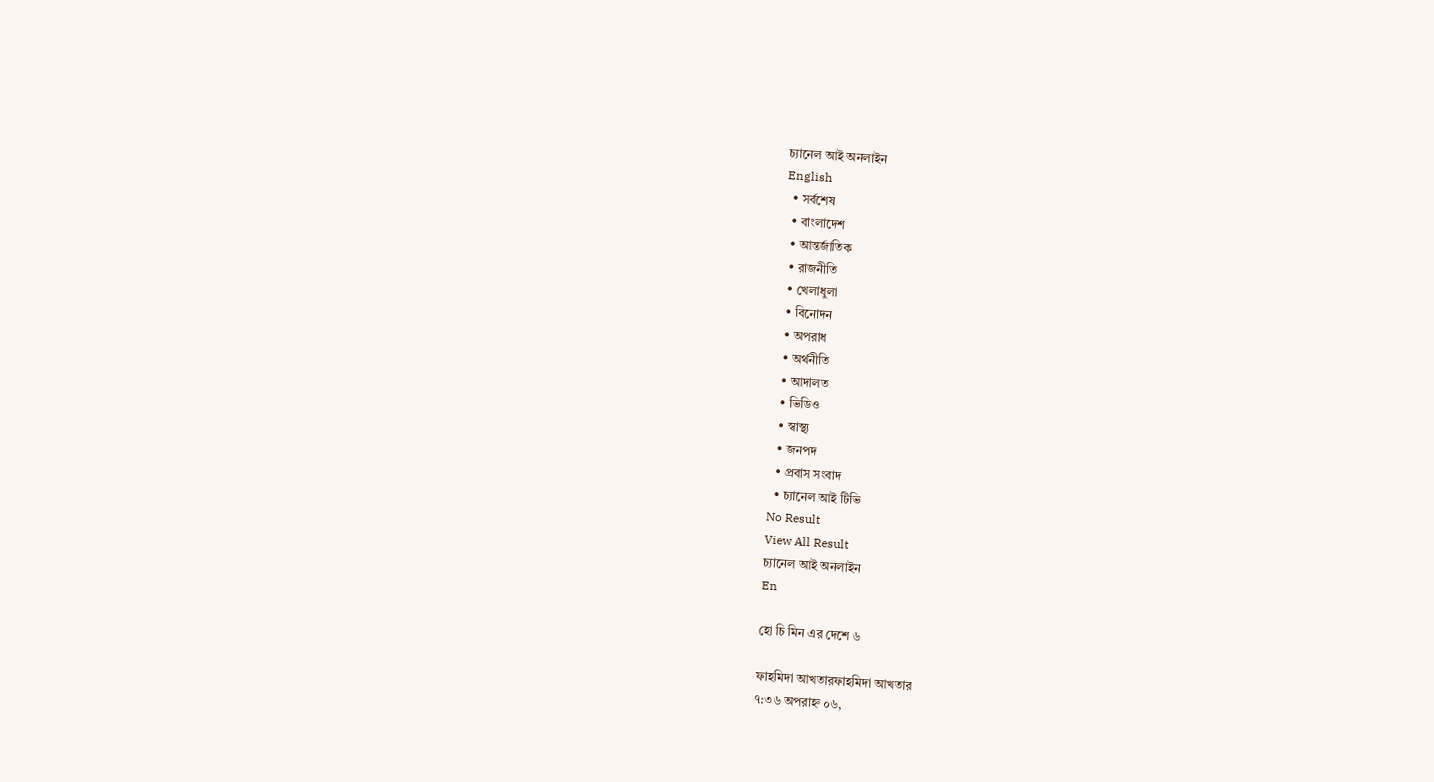চ্যানেল আই অনলাইন
English
  • সর্বশেষ
  • বাংলাদেশ
  • আন্তর্জাতিক
  • রাজনীতি
  • খেলাধুলা
  • বিনোদন
  • অপরাধ
  • অর্থনীতি
  • আদালত
  • ভিডিও
  • স্বাস্থ্য
  • জনপদ
  • প্রবাস সংবাদ
  • চ্যানেল আই টিভি
No Result
View All Result
চ্যানেল আই অনলাইন
En

হো চি মিন এর দেশে ৬

ফাহমিদা আখতারফাহমিদা আখতার
৭:৩৬ অপরাহ্ন ০৬,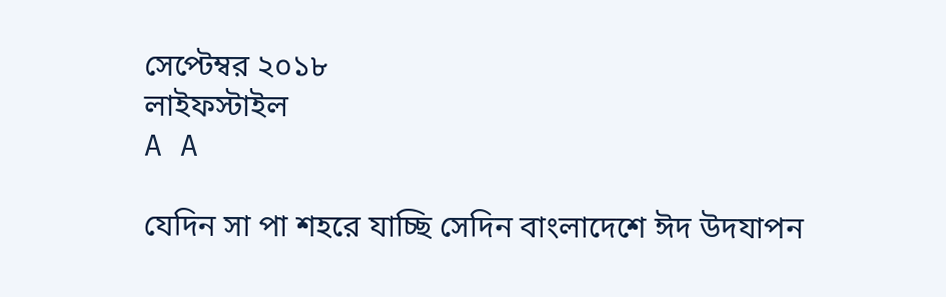সেপ্টেম্বর ২০১৮
লাইফস্টাইল
A A

যেদিন সা পা শহরে যাচ্ছি সেদিন বাংলাদেশে ঈদ উদযাপন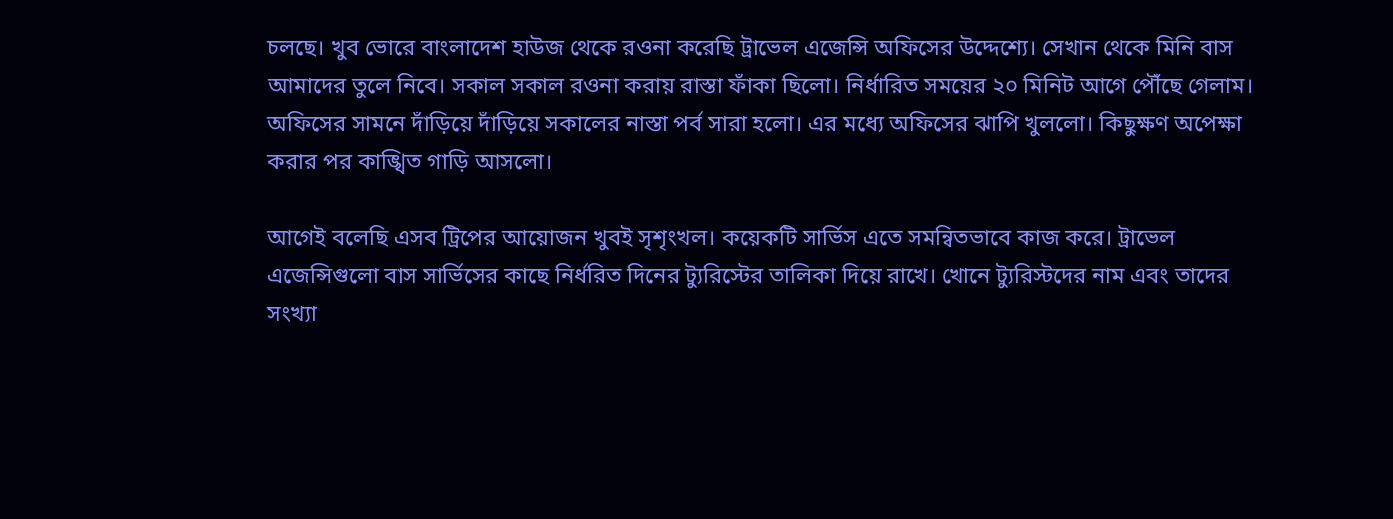চলছে। খুব ভোরে বাংলাদেশ হাউজ থেকে রওনা করেছি ট্রাভেল এজেন্সি অফিসের উদ্দেশ্যে। সেখান থেকে মিনি বাস আমাদের তুলে নিবে। সকাল সকাল রওনা করায় রাস্তা ফাঁকা ছিলো। নির্ধারিত সময়ের ২০ মিনিট আগে পৌঁছে গেলাম। অফিসের সামনে দাঁড়িয়ে দাঁড়িয়ে সকালের নাস্তা পর্ব সারা হলো। এর মধ্যে অফিসের ঝাপি খুললো। কিছুক্ষণ অপেক্ষা করার পর কাঙ্খিত গাড়ি আসলো।

আগেই বলেছি এসব ট্রিপের আয়োজন খুবই সৃশৃংখল। কয়েকটি সার্ভিস এতে সমন্বিতভাবে কাজ করে। ট্রাভেল এজেন্সিগুলো বাস সার্ভিসের কাছে নির্ধরিত দিনের ট্যুরিস্টের তালিকা দিয়ে রাখে। খোনে ট্যুরিস্টদের নাম এবং তাদের সংখ্যা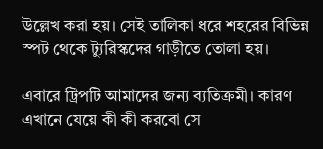উল্লেখ করা হয়। সেই তালিকা ধরে শহরের বিভিন্ন স্পট থেকে ট্যুরিস্কদের গাড়ীতে তোলা হয়।

এবারে ট্রিপটি আমাদের জন্য ব্যতিক্রমী। কারণ এখানে যেয়ে কী কী করবো সে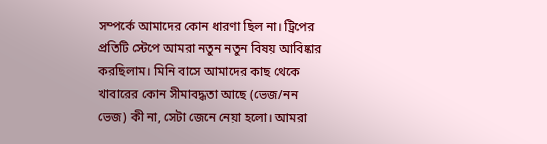সম্পর্কে আমাদের কোন ধারণা ছিল না। ট্রিপের প্রতিটি স্টেপে আমরা নতুন নতুন বিষয় আবিষ্কার করছিলাম। মিনি বাসে আমাদের কাছ থেকে খাবারের কোন সীমাবদ্ধতা আছে (ভেজ/নন ভেজ) কী না, সেটা জেনে নেয়া হলো। আমরা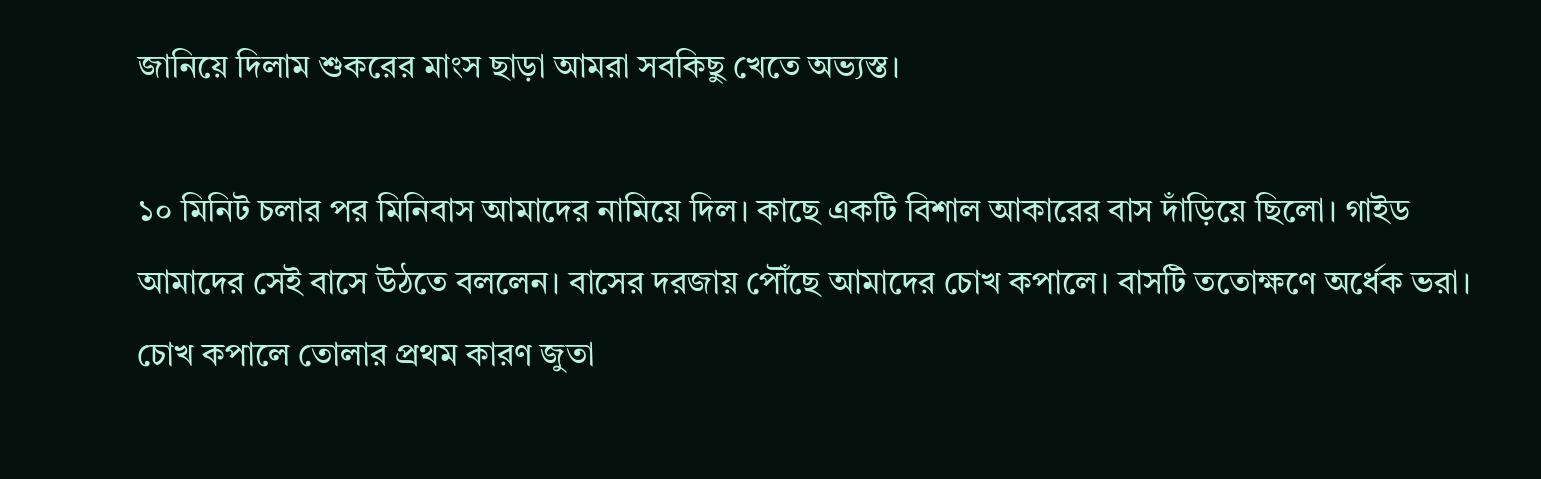জানিয়ে দিলাম শুকরের মাংস ছাড়া আমরা সবকিছু খেতে অভ্যস্ত।

১০ মিনিট চলার পর মিনিবাস আমাদের নামিয়ে দিল। কাছে একটি বিশাল আকারের বাস দাঁড়িয়ে ছিলো। গাইড আমাদের সেই বাসে উঠতে বললেন। বাসের দরজায় পৌঁছে আমাদের চোখ কপালে। বাসটি ততোক্ষণে অর্ধেক ভরা। চোখ কপালে তোলার প্রথম কারণ জুতা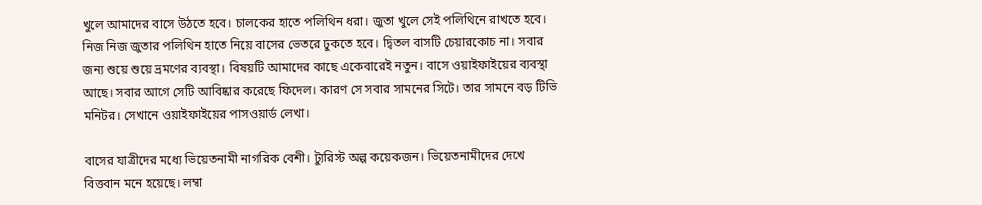খুলে আমাদের বাসে উঠতে হবে। চালকের হাতে পলিথিন ধরা। জুতা খুলে সেই পলিথিনে রাখতে হবে। নিজ নিজ জুতার পলিথিন হাতে নিয়ে বাসের ভেতরে ঢুকতে হবে। দ্বিতল বাসটি চেয়ারকোচ না। সবার জন্য শুয়ে শুয়ে ভ্রমণের ব্যবস্থা। বিষয়টি আমাদের কাছে একেবারেই নতুন। বাসে ওয়াইফাইয়ের ব্যবস্থা আছে। সবার আগে সেটি আবিষ্কার করেছে ফিদেল। কারণ সে সবার সামনের সিটে। তার সামনে বড় টিভি মনিটর। সেখানে ওয়াইফাইয়ের পাসওয়ার্ড লেখা।

বাসের যাত্রীদের মধ্যে ভিয়েতনামী নাগরিক বেশী। ট্যুরিস্ট অল্প কয়েকজন। ভিয়েতনামীদের দেখে বিত্তবান মনে হয়েছে। লম্বা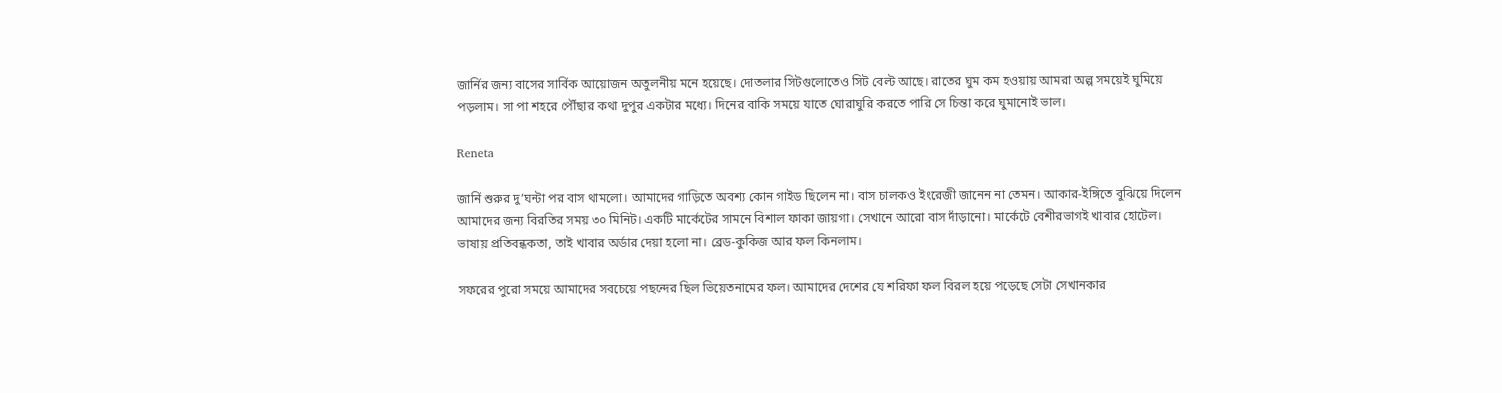জার্নির জন্য বাসের সার্বিক আয়োজন অতুলনীয় মনে হয়েছে। দোতলার সিটগুলোতেও সিট বেল্ট আছে। রাতের ঘুম কম হওয়ায় আমরা অল্প সময়েই ঘুমিয়ে পড়লাম। সা পা শহরে পৌঁছার কথা দুপুর একটার মধ্যে। দিনের বাকি সময়ে যাতে ঘোরাঘুরি করতে পারি সে চিন্তা করে ঘুমানোই ভাল।

Reneta

জার্নি শুরুর দু’ঘন্টা পর বাস থামলো। আমাদের গাড়িতে অবশ্য কোন গাইড ছিলেন না। বাস চালকও ইংরেজী জানেন না তেমন। আকার-ইঙ্গিতে বুঝিয়ে দিলেন আমাদের জন্য বিরতির সময় ৩০ মিনিট। একটি মার্কেটের সামনে বিশাল ফাকা জায়গা। সেখানে আরো বাস দাঁড়ানো। মার্কেটে বেশীরভাগই খাবার হোটেল। ভাষায় প্রতিবন্ধকতা, তাই খাবার অর্ডার দেয়া হলো না। ব্রেড-কুকিজ আর ফল কিনলাম।

সফরের পুরো সময়ে আমাদের সবচেয়ে পছন্দের ছিল ভিয়েতনামের ফল। আমাদের দেশের যে শরিফা ফল বিরল হয়ে পড়েছে সেটা সেখানকার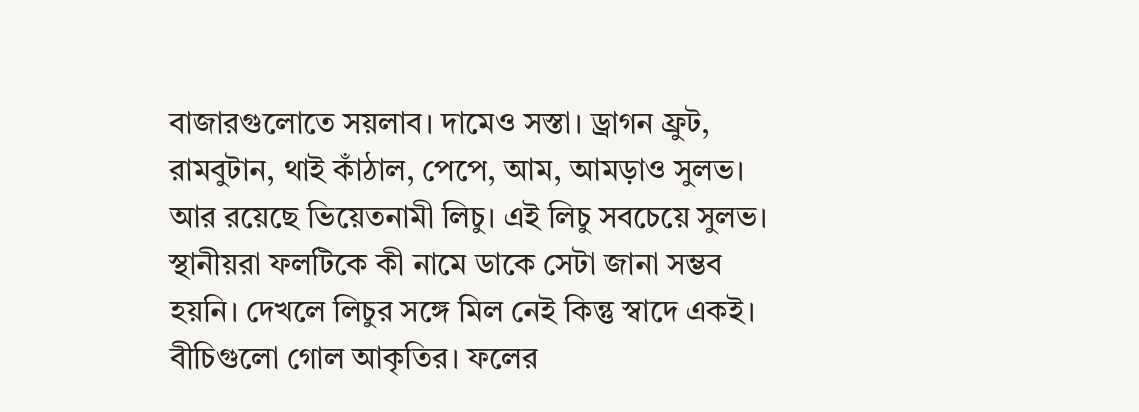বাজারগুলোতে সয়লাব। দামেও সস্তা। ড্রাগন ফ্রুট, রামবুটান, থাই কাঁঠাল, পেপে, আম, আমড়াও সুলভ। আর রয়েছে ভিয়েতনামী লিচু। এই লিচু সবচেয়ে সুলভ। স্থানীয়রা ফলটিকে কী নামে ডাকে সেটা জানা সম্ভব হয়নি। দেখলে লিচুর সঙ্গে মিল নেই কিন্তু স্বাদে একই। বীচিগুলো গোল আকৃতির। ফলের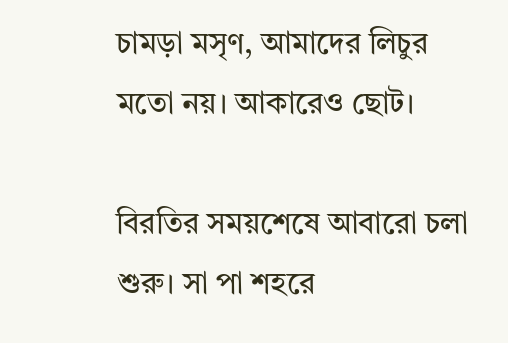চামড়া মসৃণ, আমাদের লিচুর মতো নয়। আকারেও ছোট।

বিরতির সময়শেষে আবারো চলা শুরু। সা পা শহরে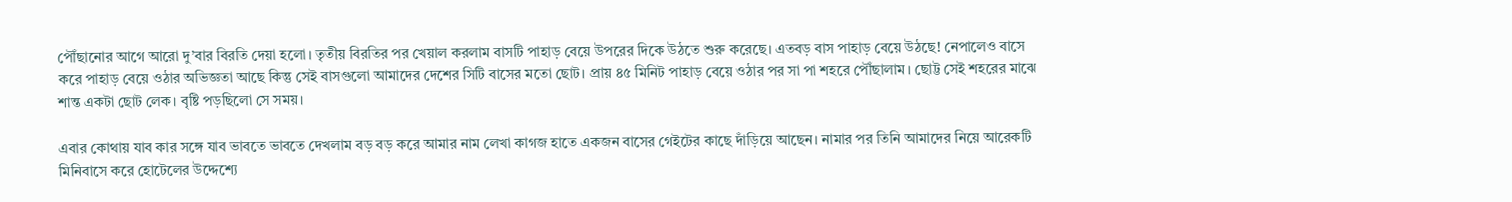পৌঁছানোর আগে আরো দু’বার বিরতি দেয়া হলো। তৃতীয় বিরতির পর খেয়াল করলাম বাসটি পাহাড় বেয়ে উপরের দিকে উঠতে শুরু করেছে। এতবড় বাস পাহাড় বেয়ে উঠছে! নেপালেও বাসে করে পাহাড় বেয়ে ওঠার অভিজ্ঞতা আছে কিন্তু সেই বাসগুলো আমাদের দেশের সিটি বাসের মতো ছোট। প্রায় ৪৫ মিনিট পাহাড় বেয়ে ওঠার পর সা পা শহরে পৌঁছালাম। ছোট্ট সেই শহরের মাঝে শান্ত একটা ছোট লেক। বৃষ্টি পড়ছিলো সে সময়।

এবার কোথায় যাব কার সঙ্গে যাব ভাবতে ভাবতে দেখলাম বড় বড় করে আমার নাম লেখা কাগজ হাতে একজন বাসের গেইটের কাছে দাঁড়িয়ে আছেন। নামার পর তিনি আমাদের নিয়ে আরেকটি মিনিবাসে করে হোটেলের উদ্দেশ্যে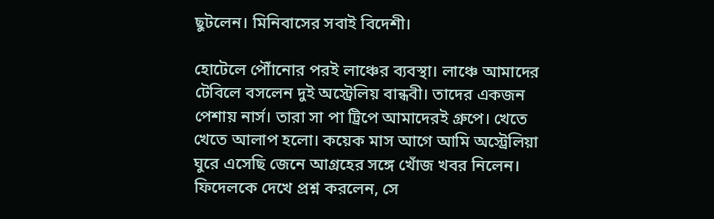ছুটলেন। মিনিবাসের সবাই বিদেশী।

হোটেলে পৌাঁনোর পরই লাঞ্চের ব্যবস্থা। লাঞ্চে আমাদের টেবিলে বসলেন দুই অস্ট্রেলিয় বান্ধবী। তাদের একজন পেশায় নার্স। তারা সা পা ট্রিপে আমাদেরই গ্রুপে। খেতে খেতে আলাপ হলো। কয়েক মাস আগে আমি অস্ট্রেলিয়া ঘুরে এসেছি জেনে আগ্রহের সঙ্গে খোঁজ খবর নিলেন। ফিদেলকে দেখে প্রশ্ন করলেন, সে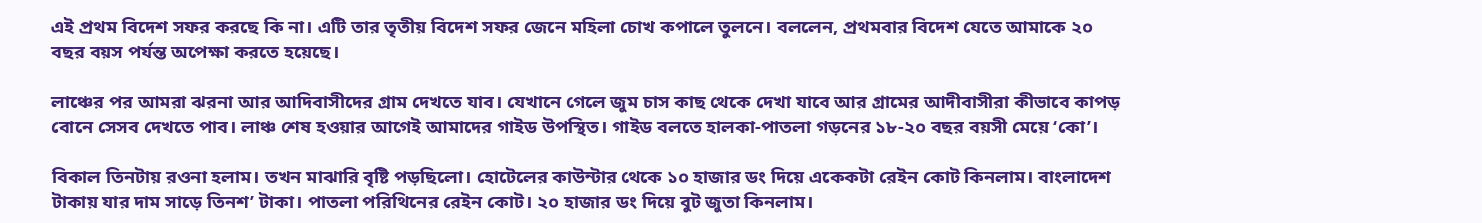এই প্রথম বিদেশ সফর করছে কি না। এটি তার তৃতীয় বিদেশ সফর জেনে মহিলা চোখ কপালে তুলনে। বললেন, প্রথমবার বিদেশ যেতে আমাকে ২০ বছর বয়স পর্যন্ত অপেক্ষা করতে হয়েছে।

লাঞ্চের পর আমরা ঝরনা আর আদিবাসীদের গ্রাম দেখতে যাব। যেখানে গেলে জুম চাস কাছ থেকে দেখা যাবে আর গ্রামের আদীবাসীরা কীভাবে কাপড় বোনে সেসব দেখতে পাব। লাঞ্চ শেষ হওয়ার আগেই আমাদের গাইড উপস্থিত। গাইড বলতে হালকা-পাতলা গড়নের ১৮-২০ বছর বয়সী মেয়ে ‘কো’।

বিকাল তিনটায় রওনা হলাম। তখন মাঝারি বৃষ্টি পড়ছিলো। হোটেলের কাউন্টার থেকে ১০ হাজার ডং দিয়ে একেকটা রেইন কোট কিনলাম। বাংলাদেশ টাকায় যার দাম সাড়ে তিনশ’ টাকা। পাতলা পরিথিনের রেইন কোট। ২০ হাজার ডং দিয়ে বুট জুতা কিনলাম।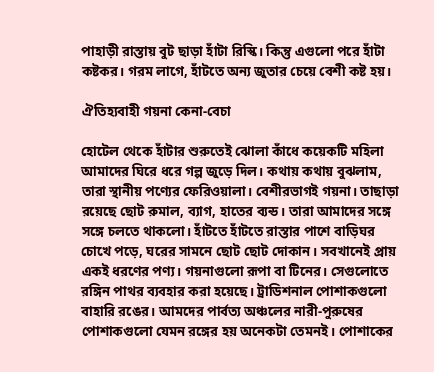পাহাড়ী রাস্তায় বুট ছাড়া হাঁটা রিস্কি। কিন্তু এগুলো পরে হাঁটা কষ্টকর। গরম লাগে, হাঁটতে অন্য জুতার চেয়ে বেশী কষ্ট হয়।

ঐতিহ্যবাহী গয়না কেনা-বেচা

হোটেল থেকে হাঁটার শুরুতেই ঝোলা কাঁধে কয়েকটি মহিলা আমাদের ঘিরে ধরে গল্প জুড়ে দিল। কথায় কথায় বুঝলাম, তারা স্থানীয় পণ্যের ফেরিওয়ালা। বেশীরভাগই গয়না। তাছাড়া রয়েছে ছোট রুমাল, ব্যাগ, হাতের ব্যন্ড। তারা আমাদের সঙ্গে সঙ্গে চলতে থাকলো। হাঁটতে হাঁটতে রাস্তার পাশে বাড়িঘর চোখে পড়ে, ঘরের সামনে ছোট ছোট দোকান। সবখানেই প্রায় একই ধরণের পণ্য। গয়নাগুলো রূপা বা টিনের। সেগুলোতে রঙ্গিন পাথর ব্যবহার করা হয়েছে। ট্রাডিশনাল পোশাকগুলো বাহারি রঙের। আমদের পার্বত্য অঞ্চলের নারী-পুরুষের পোশাকগুলো যেমন রঙ্গের হয় অনেকটা তেমনই। পোশাকের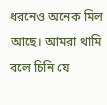ধরনেও অনেক মিল আছে। আমরা থামি বলে চিনি যে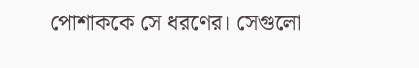পোশাককে সে ধরণের। সেগুলো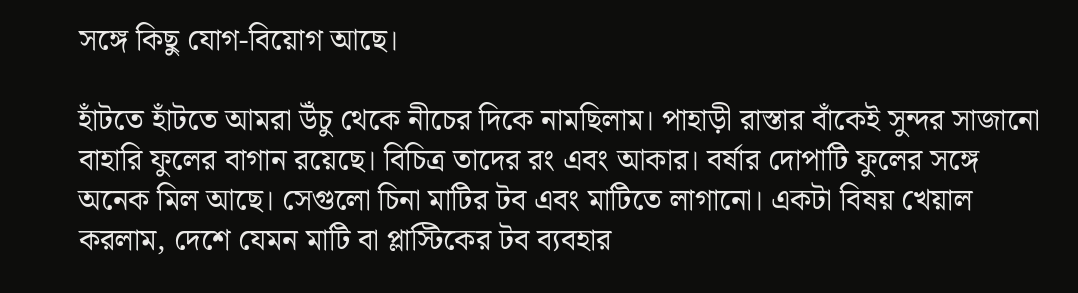সঙ্গে কিছু যোগ-বিয়োগ আছে।

হাঁটতে হাঁটতে আমরা উঁচু থেকে নীচের দিকে নামছিলাম। পাহাড়ী রাস্তার বাঁকেই সুন্দর সাজানো বাহারি ফুলের বাগান রয়েছে। বিচিত্র তাদের রং এবং আকার। বর্ষার দোপাটি ফুলের সঙ্গে অনেক মিল আছে। সেগুলো চিনা মাটির টব এবং মাটিতে লাগানো। একটা বিষয় খেয়াল করলাম, দেশে যেমন মাটি বা প্লাস্টিকের টব ব্যবহার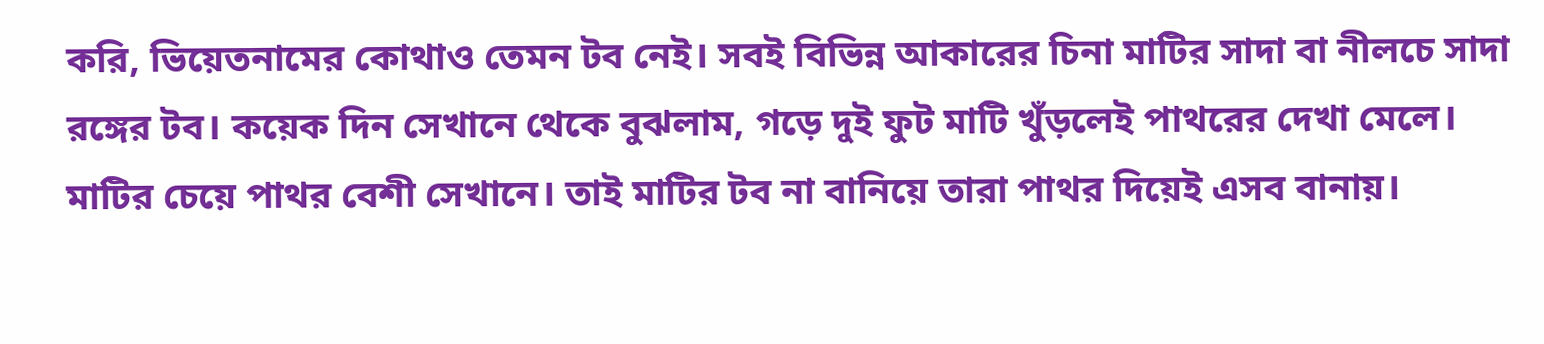করি, ভিয়েতনামের কোথাও তেমন টব নেই। সবই বিভিন্ন আকারের চিনা মাটির সাদা বা নীলচে সাদা রঙ্গের টব। কয়েক দিন সেখানে থেকে বুঝলাম, গড়ে দুই ফুট মাটি খুঁড়লেই পাথরের দেখা মেলে। মাটির চেয়ে পাথর বেশী সেখানে। তাই মাটির টব না বানিয়ে তারা পাথর দিয়েই এসব বানায়।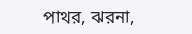পাথর, ঝরনা,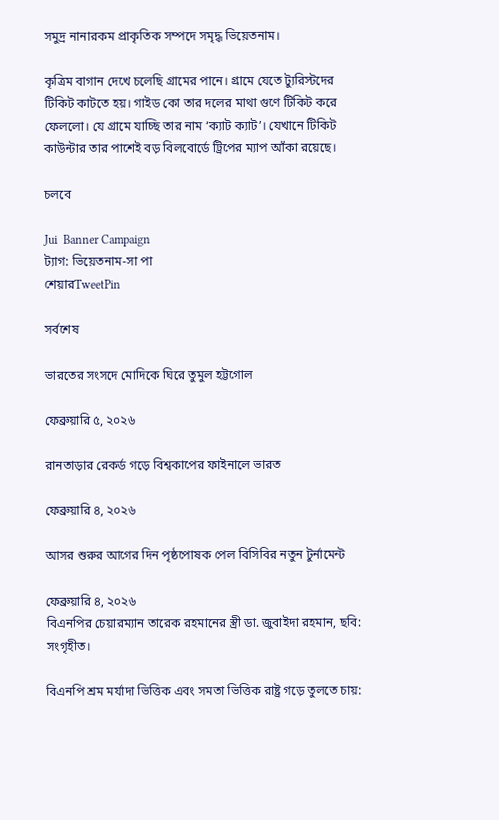সমুদ্র নানারকম প্রাকৃতিক সম্পদে সমৃদ্ধ ভিয়েতনাম।

কৃত্রিম বাগান দেখে চলেছি গ্রামের পানে। গ্রামে যেতে ট্যুরিস্টদের টিকিট কাটতে হয়। গাইড কো তার দলের মাথা গুণে টিকিট করে ফেললো। যে গ্রামে যাচ্ছি তার নাম ‘ক্যাট ক্যাট’। যেখানে টিকিট কাউন্টার তার পাশেই বড় বিলবোর্ডে ট্রিপের ম্যাপ আঁকা রয়েছে।

চলবে

Jui  Banner Campaign
ট্যাগ: ভিয়েতনাম-সা পা
শেয়ারTweetPin

সর্বশেষ

ভারতের সংসদে মোদিকে ঘিরে তুমুল হট্টগোল

ফেব্রুয়ারি ৫, ২০২৬

রানতাড়ার রেকর্ড গড়ে বিশ্বকাপের ফাইনালে ভারত

ফেব্রুয়ারি ৪, ২০২৬

আসর শুরুর আগের দিন পৃষ্ঠপোষক পেল বিসিবির নতুন টুর্নামেন্ট

ফেব্রুয়ারি ৪, ২০২৬
বিএনপির চেয়ারম্যান তারেক রহমানের স্ত্রী ডা. জুবাইদা রহমান, ছবি: সংগৃহীত।

বিএনপি শ্রম মর্যাদা ভিত্তিক এবং সমতা ভিত্তিক রাষ্ট্র গড়ে তুলতে চায়: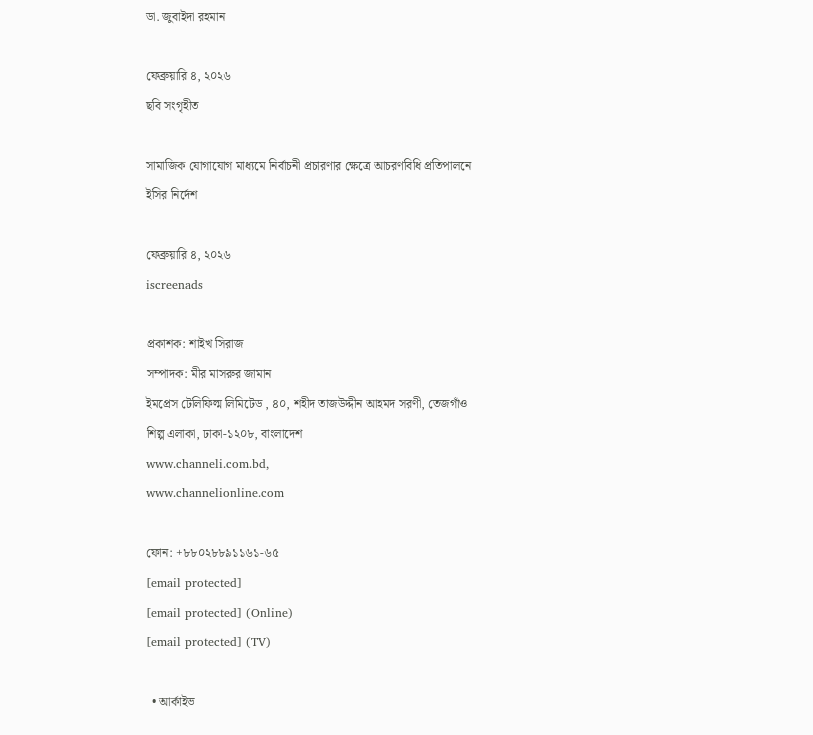ডা. জুবাইদা রহমান

ফেব্রুয়ারি ৪, ২০২৬
ছবি সংগৃহীত

সামাজিক যোগাযোগ মাধ্যমে নির্বাচনী প্রচারণার ক্ষেত্রে আচরণবিধি প্রতিপালনে ইসির নির্দেশ

ফেব্রুয়ারি ৪, ২০২৬
iscreenads

প্রকাশক: শাইখ সিরাজ
সম্পাদক: মীর মাসরুর জামান
ইমপ্রেস টেলিফিল্ম লিমিটেড , ৪০, শহীদ তাজউদ্দীন আহমদ সরণী, তেজগাঁও শিল্প এলাকা, ঢাকা-১২০৮, বাংলাদেশ
www.channeli.com.bd,
www.channelionline.com

ফোন: +৮৮০২৮৮৯১১৬১-৬৫
[email protected]
[email protected] (Online)
[email protected] (TV)

  • আর্কাইভ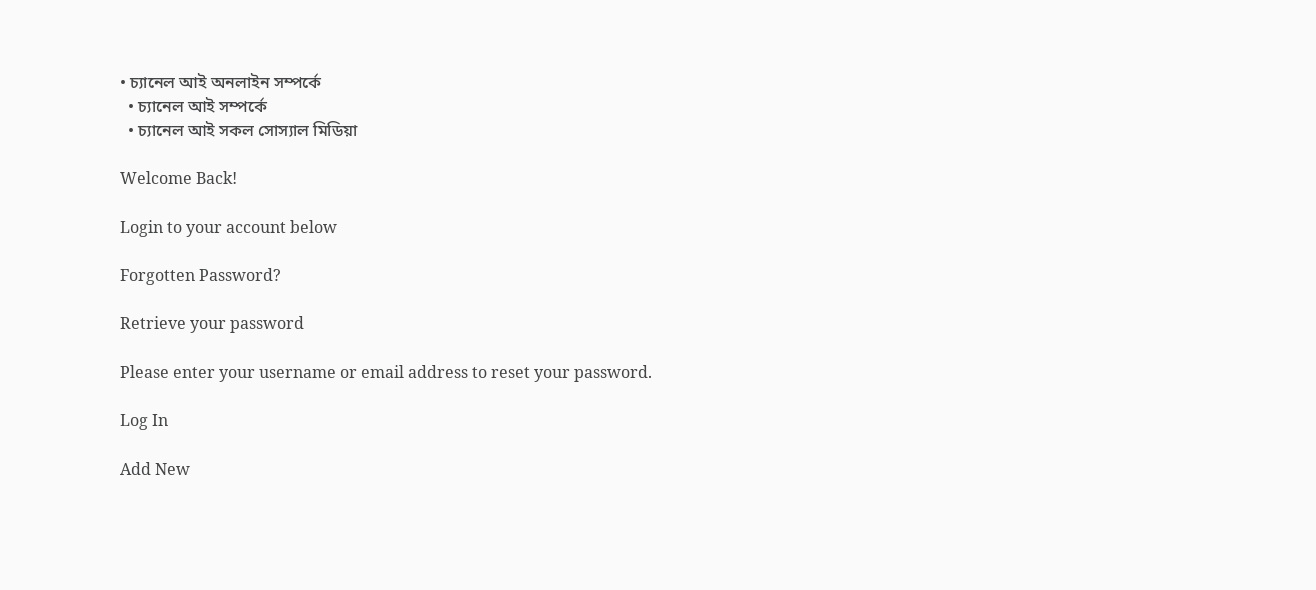• চ্যানেল আই অনলাইন সম্পর্কে
  • চ্যানেল আই সম্পর্কে
  • চ্যানেল আই সকল সোস্যাল মিডিয়া

Welcome Back!

Login to your account below

Forgotten Password?

Retrieve your password

Please enter your username or email address to reset your password.

Log In

Add New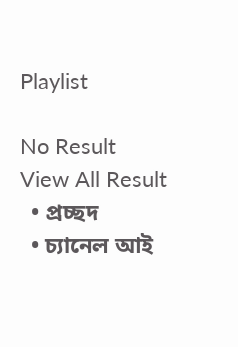Playlist

No Result
View All Result
  • প্রচ্ছদ
  • চ্যানেল আই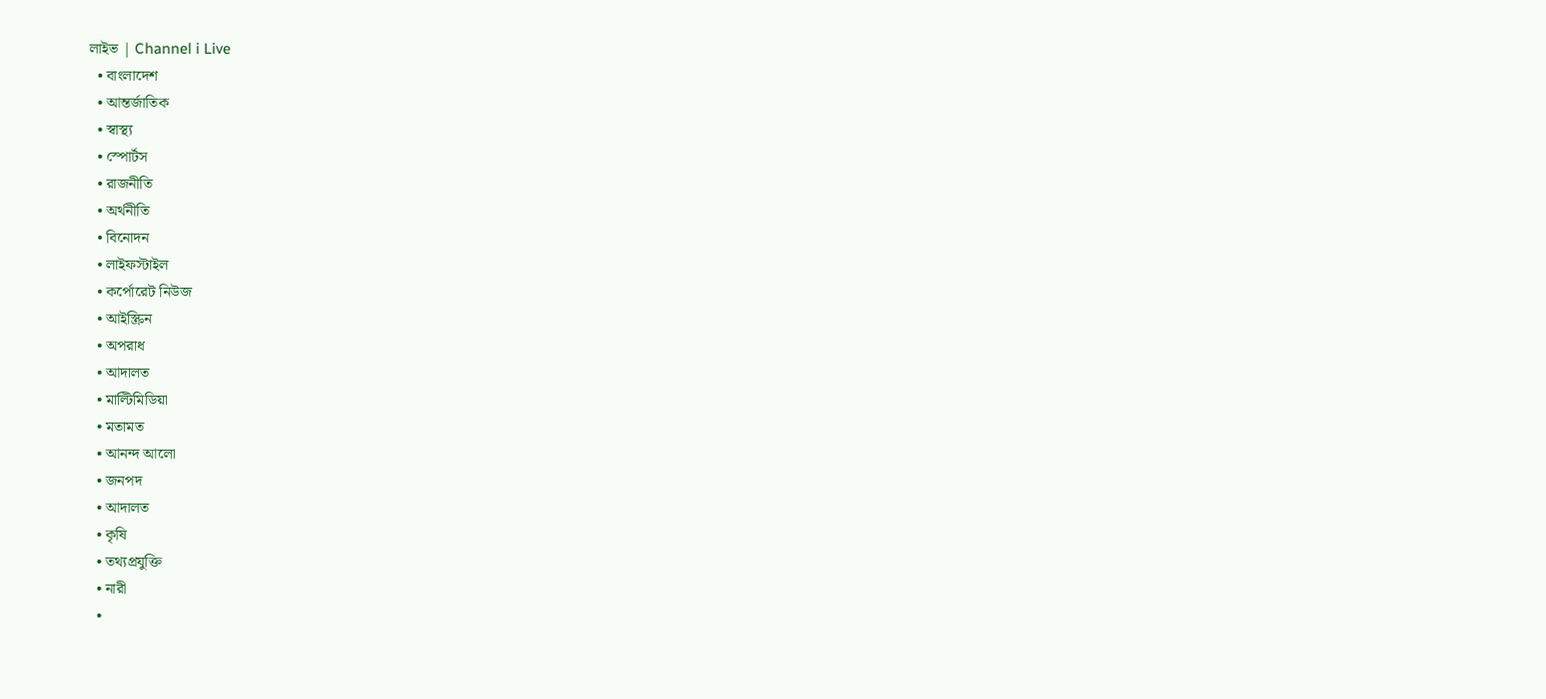লাইভ | Channel i Live
  • বাংলাদেশ
  • আন্তর্জাতিক
  • স্বাস্থ্য
  • স্পোর্টস
  • রাজনীতি
  • অর্থনীতি
  • বিনোদন
  • লাইফস্টাইল
  • কর্পোরেট নিউজ
  • আইস্ক্রিন
  • অপরাধ
  • আদালত
  • মাল্টিমিডিয়া
  • মতামত
  • আনন্দ আলো
  • জনপদ
  • আদালত
  • কৃষি
  • তথ্যপ্রযুক্তি
  • নারী
  •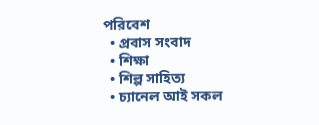পরিবেশ
  • প্রবাস সংবাদ
  • শিক্ষা
  • শিল্প সাহিত্য
  • চ্যানেল আই সকল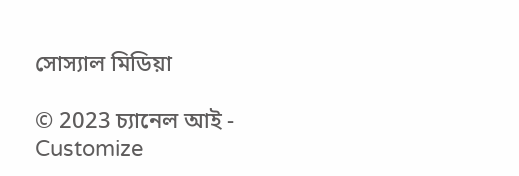সোস্যাল মিডিয়া

© 2023 চ্যানেল আই - Customize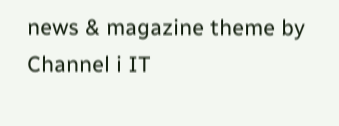news & magazine theme by Channel i IT